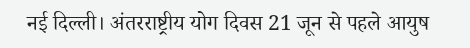नई दिल्ली। अंतरराष्ट्रीय योग दिवस 21 जून से पहले आयुष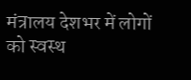मंत्रालय देशभर में लोगों को स्वस्थ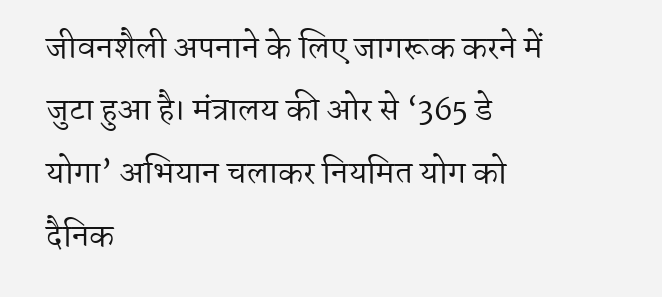जीवनशैली अपनाने के लिए जागरूक करने में जुटा हुआ है। मंत्रालय की ओर से ‘365 डे योगा’ अभियान चलाकर नियमित योग को दैनिक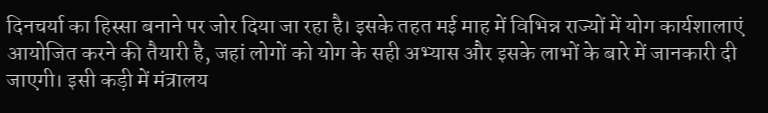दिनचर्या का हिस्सा बनाने पर जोर दिया जा रहा है। इसके तहत मई माह में विभिन्न राज्यों में योग कार्यशालाएं आयोजित करने की तैयारी है, जहां लोगों को योग के सही अभ्यास और इसके लाभों के बारे में जानकारी दी जाएगी। इसी कड़ी में मंत्रालय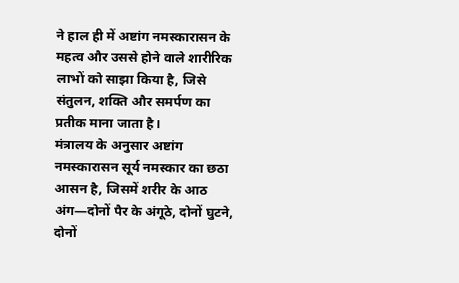ने हाल ही में अष्टांग नमस्कारासन के महत्व और उससे होने वाले शारीरिक लाभों को साझा किया है, जिसे संतुलन, शक्ति और समर्पण का प्रतीक माना जाता है।
मंत्रालय के अनुसार अष्टांग नमस्कारासन सूर्य नमस्कार का छठा आसन है, जिसमें शरीर के आठ अंग—दोनों पैर के अंगूठे, दोनों घुटने, दोनों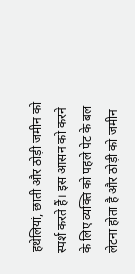हथेलियां, छाती और ठोड़ी जमीन को स्पर्श करते हैं। इस आसन को करने के लिए व्यक्ति को पहले पेट के बल लेटना होता है और ठोड़ी को जमीन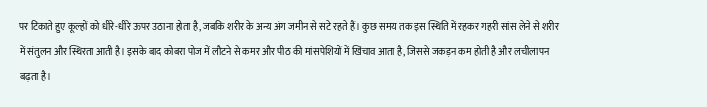पर टिकाते हुए कूल्हों को धीरे-धीरे ऊपर उठाना होता है, जबकि शरीर के अन्य अंग जमीन से सटे रहते हैं। कुछ समय तक इस स्थिति में रहकर गहरी सांस लेने से शरीर में संतुलन और स्थिरता आती है। इसके बाद कोबरा पोज में लौटने से कमर और पीठ की मांसपेशियों में खिंचाव आता है, जिससे जकड़न कम होती है और लचीलापन बढ़ता है।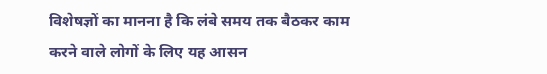विशेषज्ञों का मानना है कि लंबे समय तक बैठकर काम करने वाले लोगों के लिए यह आसन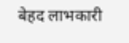बेहद लाभकारी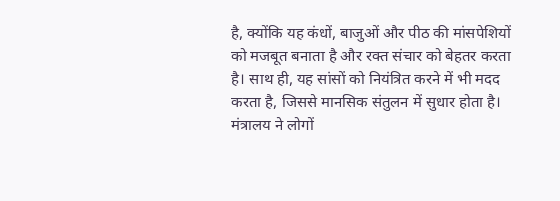है, क्योंकि यह कंधों, बाजुओं और पीठ की मांसपेशियों को मजबूत बनाता है और रक्त संचार को बेहतर करता है। साथ ही, यह सांसों को नियंत्रित करने में भी मदद करता है, जिससे मानसिक संतुलन में सुधार होता है। मंत्रालय ने लोगों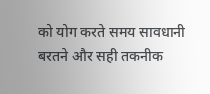को योग करते समय सावधानी बरतने और सही तकनीक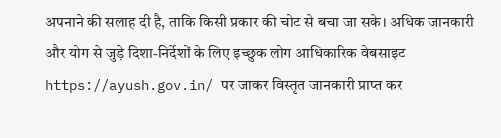अपनाने की सलाह दी है, ताकि किसी प्रकार की चोट से बचा जा सके। अधिक जानकारी और योग से जुड़े दिशा-निर्देशों के लिए इच्छुक लोग आधिकारिक वेबसाइट https://ayush.gov.in/ पर जाकर विस्तृत जानकारी प्राप्त कर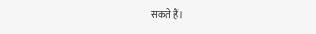सकते हैं।